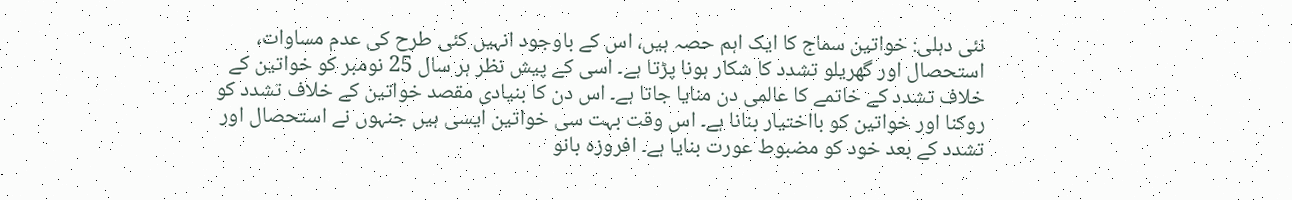نئی دہلی: خواتین سماج کا ایک اہم حصہ ہیں، اس کے باوجود انہیں کئی طرح کی عدم مساوات، استحصال اور گھریلو تشدد کا شکار ہونا پڑتا ہے۔ اسی کے پیش نظر ہر سال 25 نومبر کو خواتین کے خلاف تشدد کے خاتمے کا عالمی دن منایا جاتا ہے۔ اس دن کا بنیادی مقصد خواتین کے خلاف تشدد کو روکنا اور خواتین کو بااختیار بنانا ہے۔ اس وقت بہت سی خواتین ایسی ہیں جنہوں نے استحصال اور تشدد کے بعد خود کو مضبوط عورت بنایا ہے۔ افروزہ بانو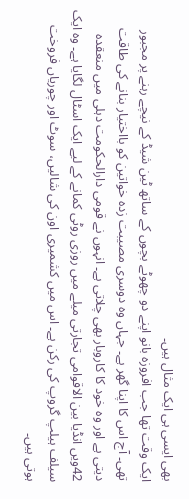بھی ایسی ہی ایک مثال ہیں۔
ایک وقت تھا جب افروزہ بانو اپنے دو چھوٹے بچوں کے ساتھ ٹین شیڈ کے نیچے رہنے پر مجبور تھی۔ آج اس کا اپنا گھر ہے۔ جہاں وہ دوسری مصیبت زدہ خواتین کو بااختیار بنانے کی طاقت دیتی ہے اور وہ خود کا کاروبار بھی چلاتی ہے۔ انہوں نے قومی دارالحکومت دہلی میں منعقدہ 42ویں انڈیا بین الاقوامی تجارتی میلے میں روزی روٹی کمانے کے لیے ایک اسٹال لگایا ہے۔ وہ ایک سیلف ہیلپ گروپ کی رکن ہے۔ اس میں کشمیری اون کی شالیں، سوٹ اور چوریاں فروخت ہوتی ہیں۔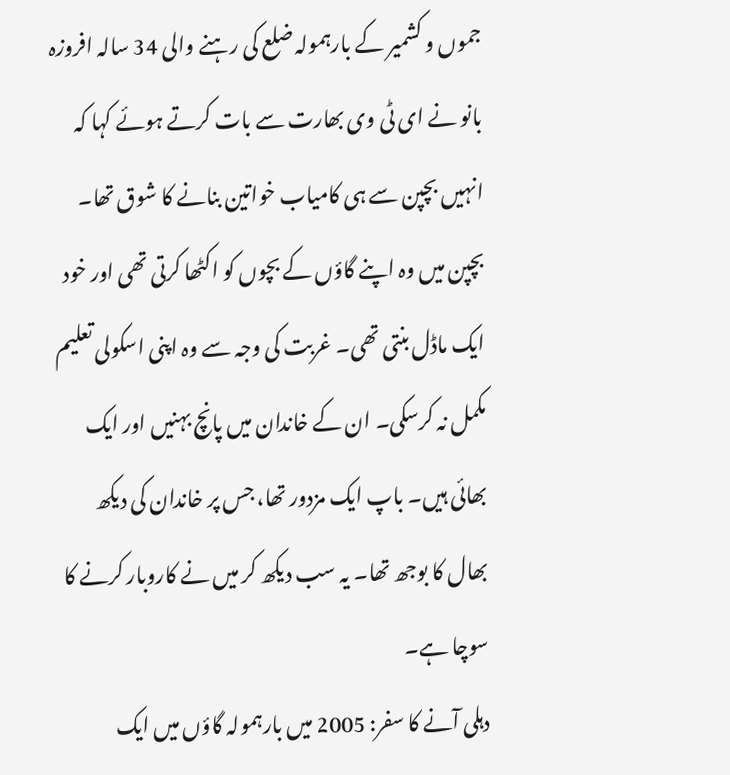جموں و کشمیر کے بارہمولہ ضلع کی رہنے والی 34 سالہ افروزہ بانو نے ای ٹی وی بھارت سے بات کرتے ہوئے کہا کہ انہیں بچپن سے ہی کامیاب خواتین بنانے کا شوق تھا۔ بچپن میں وہ اپنے گاؤں کے بچوں کو اکٹھا کرتی تھی اور خود ایک ماڈل بنتی تھی۔ غربت کی وجہ سے وہ اپنی اسکولی تعلیم مکمل نہ کرسکی۔ ان کے خاندان میں پانچ بہنیں اور ایک بھائی ہیں۔ باپ ایک مزدور تھا، جس پر خاندان کی دیکھ بھال کا بوجھ تھا۔ یہ سب دیکھ کر میں نے کاروبار کرنے کا سوچا ہے۔
دہلی آنے کا سفر: 2005 میں بارہمولہ گاؤں میں ایک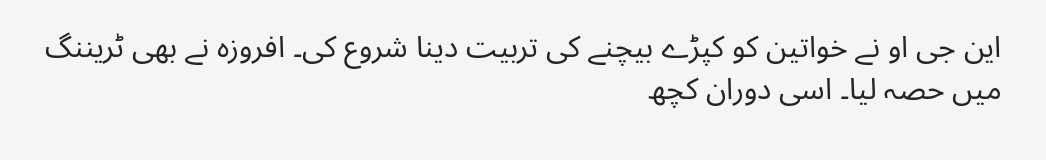این جی او نے خواتین کو کپڑے بیچنے کی تربیت دینا شروع کی۔ افروزہ نے بھی ٹریننگ میں حصہ لیا۔ اسی دوران کچھ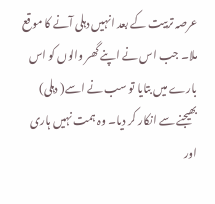عرصہ تربیت کے بعد انہیں دہلی آنے کا موقع ملا۔ جب اس نے اپنے گھر والوں کو اس بارے میں بتایا تو سب نے اسے( دہلی) بھیجنے سے انکار کر دیا۔ وہ ہمت نہیں ہاری اور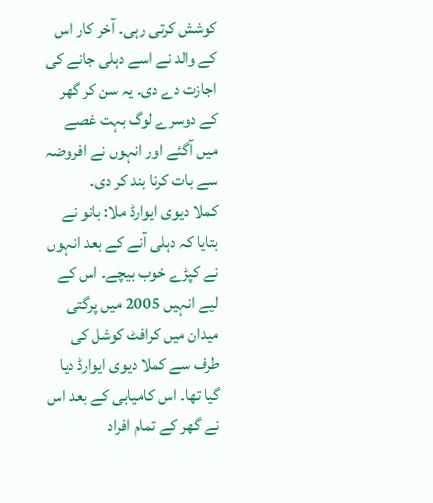کوشش کرتی رہی۔ آخر کار اس کے والد نے اسے دہلی جانے کی اجازت دے دی۔ یہ سن کر گھر کے دوسرے لوگ بہت غصے میں آگئے اور انہوں نے افروضہ سے بات کرنا بند کر دی۔
کملا دیوی ایوارڈ ملا: بانو نے بتایا کہ دہلی آنے کے بعد انہوں نے کپڑے خوب بیچے۔ اس کے لیے انہیں 2005 میں پرگتی میدان میں کرافٹ کوشل کی طرف سے کملا دیوی ایوارڈ دیا گیا تھا۔ اس کامیابی کے بعد اس نے گھر کے تمام افراد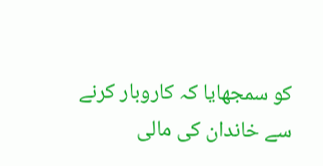کو سمجھایا کہ کاروبار کرنے سے خاندان کی مالی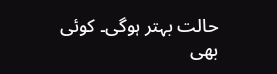حالت بہتر ہوگی۔ کوئی بھی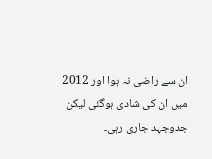ان سے راضی نہ ہوا اور 2012 میں ان کی شادی ہوگئی لیکن جدوجہد جاری رہی۔